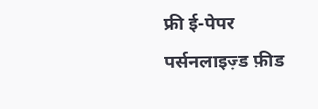फ्री ई-पेपर
पर्सनलाइज़्ड फ़ीड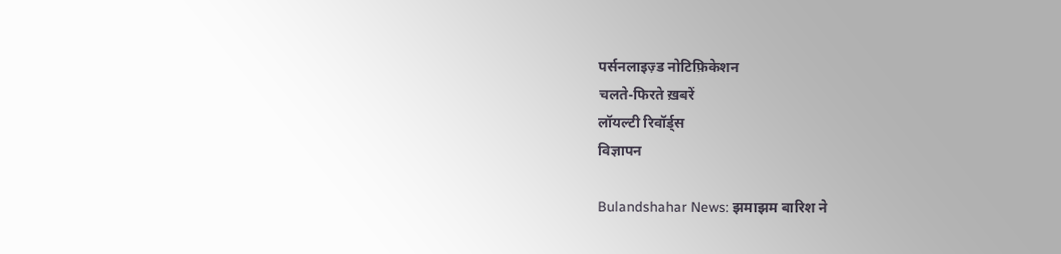पर्सनलाइज़्ड नोटिफ़िकेशन
चलते-फिरते ख़बरें
लॉयल्टी रिवॉर्ड्स
विज्ञापन

Bulandshahar News: झमाझम बारिश ने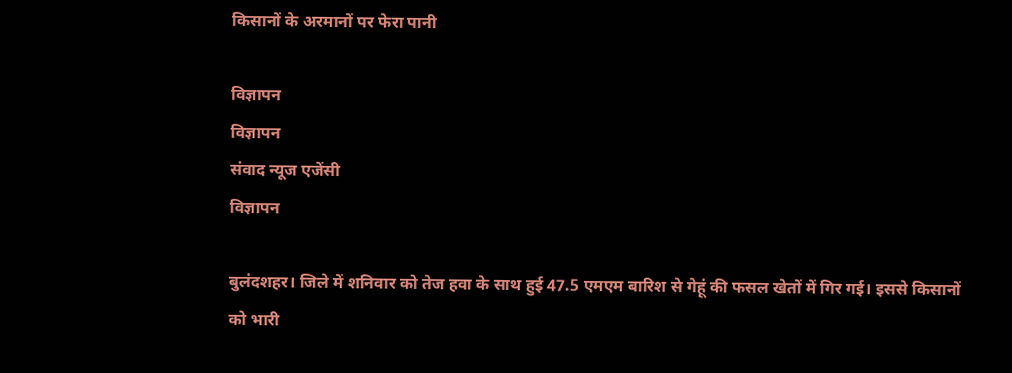किसानों के अरमानों पर फेरा पानी

विज्ञापन
विज्ञापन
संवाद न्यूज एजेंसी
विज्ञापन

बुलंदशहर। जिले में शनिवार को तेज हवा के साथ हुई 47.5 एमएम बारिश से गेहूं की फसल खेतों में गिर गई। इससे किसानों को भारी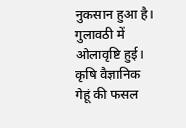नुकसान हुआ है। गुलावठी में ओलावृष्टि हुई। कृषि वैज्ञानिक गेहूं की फसल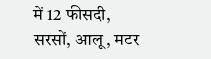में 12 फीसदी, सरसों, आलू, मटर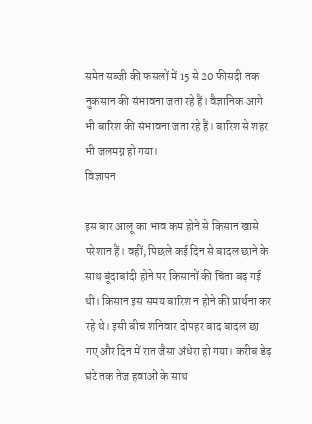समेत सब्जी की फसलों में 15 से 20 फीसदी तक नुकसान की संभावना जता रहे हैं। वैज्ञानिक आगे भी बारिश की संभावना जता रहे हैं। बारिश से शहर भी जलमग्न हो गया।
विज्ञापन

इस बार आलू का भाव कम होने से किसान खासे परेशान हैं। वहीं, पिछले कई दिन से बादल छाने के साथ बूंदाबांदी होने पर किसानों की चिंता बढ़ गई थी। किसान इस समय बारिश न होने की प्रार्थना कर रहे थे। इसी बीच शनिवार दोपहर बाद बादल छा गए और दिन में रात जैसा अंधेरा हो गया। करीब डेढ़ घंटे तक तेज हवाओं के साथ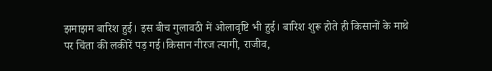झमाझम बारिश हुई। इस बीच गुलावठी में ओलावृष्टि भी हुई। बारिश शुरू होते ही किसानों के माथे पर चिंता की लकीरें पड़ गई।किसान नीरज त्यागी, राजीव,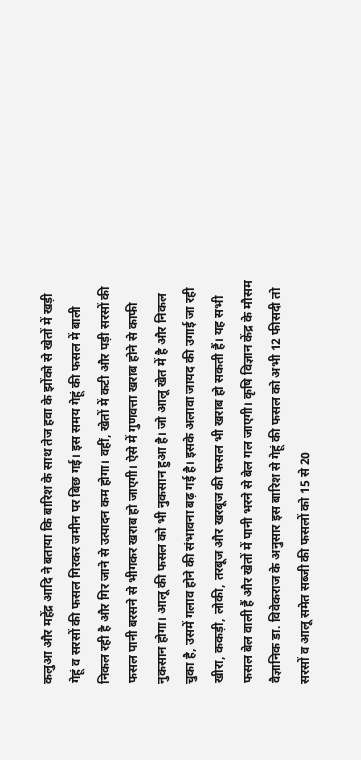कलुआ और महेंद्र आदि ने बताया कि बारिश के साथ तेज हवा के झोंको से खेतों में खड़ी गेहूं व सरसों की फसल गिरकर जमीन पर बिछ गई। इस समय गेहूं की फसल में बाली निकल रही है और गिर जाने से उत्पादन कम होगा। वहीं, खेतों में कटी और पड़ी सरसों की फसल पानी बरसने से भीगकर खराब हो जाएगी। ऐसे में गुणवत्ता खराब होने से काफी नुकसान होगा। आलू की फसल को भी नुकसान हुआ है। जो आलू खेत में है और निकल चुका है, उसमें गलाव होने की संभावना बढ़ गई है। इसके अलावा जायद की उगाई जा रही खीरा, ककड़ी, लोकी, तरबूज और खरबूज की फसल भी खराब हो सकती हैं। यह सभी फसल बेल वाली हैं और खेतों में पानी भरने से बेल गल जाएगी। कृषि विज्ञान केंद्र के मौसम वैज्ञानिक डा. विवेकराज के अनुसार इस बारिश से गेहूं की फसल को अभी 12 फीसदी तो सरसों व आलू समेत सब्जी की फसलों को 15 से 20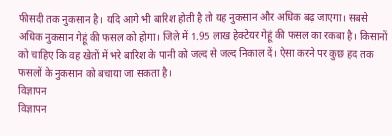फीसदी तक नुकसान है। यदि आगे भी बारिश होती है तो यह नुकसान और अधिक बढ़ जाएगा। सबसे अधिक नुकसान गेहूं की फसल को होगा। जिले में 1.95 लाख हेक्टेयर गेहूं की फसल का रकबा है। किसानों को चाहिए कि वह खेतों में भरे बारिश के पानी को जल्द से जल्द निकाल दें। ऐसा करने पर कुछ हद तक फसलों के नुकसान को बचाया जा सकता है।
विज्ञापन
विज्ञापन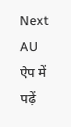Next
AU ऐप में पढ़ें